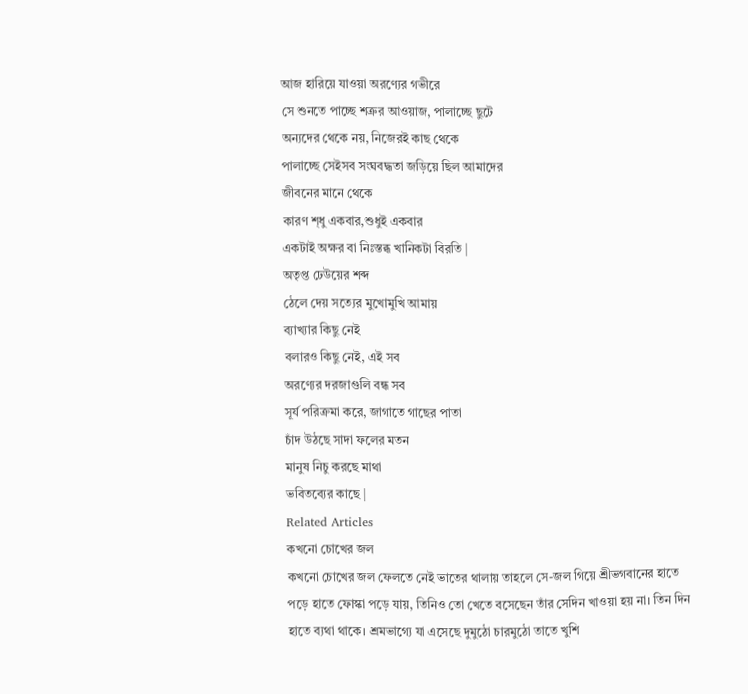আজ হারিয়ে যাওয়া অরণ্যের গভীরে
সে শুনতে পাচ্ছে শত্রুর আওয়াজ, পালাচ্ছে ছুটে
অন্যদের থেকে নয়, নিজেরই কাছ থেকে
পালাচ্ছে সেইসব সংঘবদ্ধতা জড়িয়ে ছিল আমাদের
জীবনের মানে থেকে
কারণ শ্ধু একবার,শুধুই একবার
একটাই অক্ষর বা নিঃস্তব্ধ খানিকটা বিরতি |
অতৃপ্ত ঢেউয়ের শব্দ
ঠেলে দেয় সত্যের মুখোমুখি আমায়
ব্যাখ্যার কিছু নেই
বলারও কিছু নেই, এই সব
অরণ্যের দরজাগুলি বন্ধ সব
সূর্য পরিক্রমা করে, জাগাতে গাছের পাতা
চাঁদ উঠছে সাদা ফলের মতন
মানুষ নিচু করছে মাথা
ভবিতব্যের কাছে |
Related Articles
কখনো চোখের জল
কখনো চোখের জল ফেলতে নেই ভাতের থালায় তাহলে সে-জল গিয়ে শ্রীভগবানের হাতে পড়ে হাতে ফোস্কা পড়ে যায়, তিনিও তো খেতে বসেছেন তাঁর সেদিন খাওয়া হয় না। তিন দিন হাতে ব্যথা থাকে। শ্রমভাগ্যে যা এসেছে দুমুঠো চারমুঠো তাতে খুশি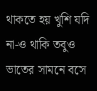থাকতে হয় খুশি যদি না-ও থাকি তবুও ভাতের সামনে বসে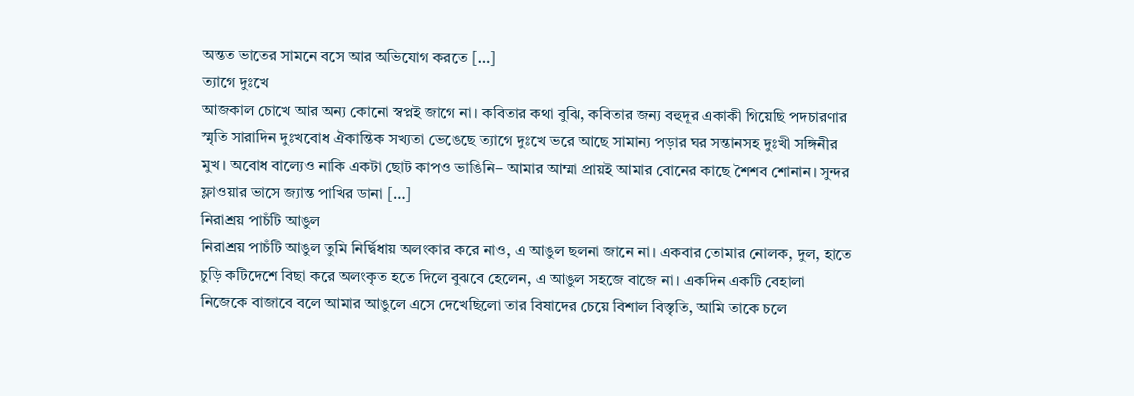অন্তত ভাতের সামনে বসে আর অভিযোগ করতে […]
ত্যাগে দুঃখে
আজকাল চোখে আর অন্য কোনো স্বপ্নই জাগে না। কবিতার কথা বুঝি, কবিতার জন্য বহুদূর একাকী গিয়েছি পদচারণার স্মৃতি সারাদিন দুঃখবোধ ঐকান্তিক সখ্যতা ভেঙেছে ত্যাগে দুঃখে ভরে আছে সামান্য পড়ার ঘর সন্তানসহ দুঃখী সঙ্গিনীর মুখ। অবোধ বাল্যেও নাকি একটা ছোট কাপও ভাঙিনি– আমার আম্মা প্রায়ই আমার বোনের কাছে শৈশব শোনান। সুন্দর ফ্লাওয়ার ভাসে জ্যান্ত পাখির ডানা […]
নিরাশ্রয় পাচঁটি আঙুল
নিরাশ্রয় পাচঁটি আঙুল তুমি নির্দ্বিধায় অলংকার করে নাও, এ আঙুল ছলনা জানে না। একবার তোমার নোলক, দুল, হাতে চুড়ি কটিদেশে বিছা করে অলংকৃত হতে দিলে বুঝবে হেলেন, এ আঙুল সহজে বাজে না। একদিন একটি বেহালা নিজেকে বাজাবে বলে আমার আঙুলে এসে দেখেছিলো তার বিষাদের চেয়ে বিশাল বিস্তৃতি, আমি তাকে চলে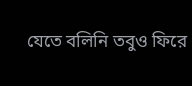যেতে বলিনি তবুও ফিরে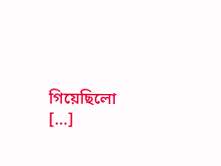গিয়েছিলো […]